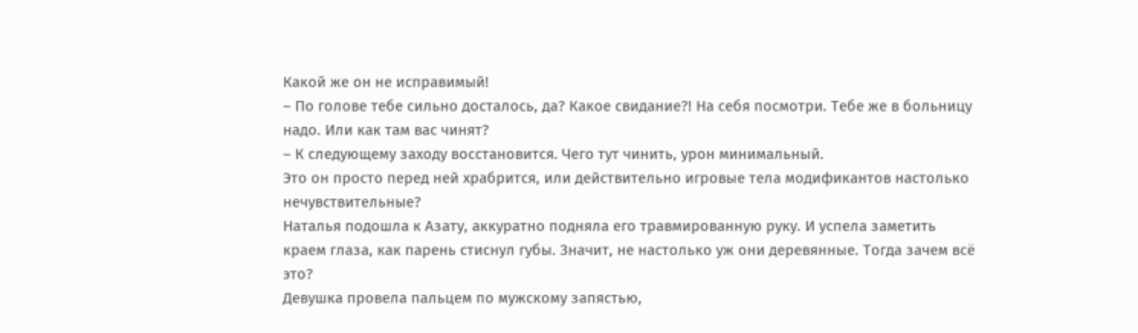Какой же он не исправимый!
– По голове тебе сильно досталось, да? Какое свидание?! На себя посмотри. Тебе же в больницу надо. Или как там вас чинят?
– К следующему заходу восстановится. Чего тут чинить, урон минимальный.
Это он просто перед ней храбрится, или действительно игровые тела модификантов настолько нечувствительные?
Наталья подошла к Азату, аккуратно подняла его травмированную руку. И успела заметить краем глаза, как парень стиснул губы. Значит, не настолько уж они деревянные. Тогда зачем всё это?
Девушка провела пальцем по мужскому запястью,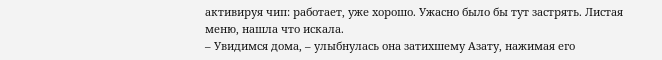активируя чип: работает, уже хорошо. Ужасно было бы тут застрять. Листая меню, нашла что искала.
– Увидимся дома, – улыбнулась она затихшему Азату, нажимая его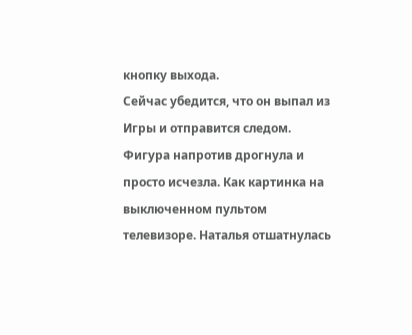кнопку выхода.
Сейчас убедится, что он выпал из Игры и отправится следом.
Фигура напротив дрогнула и просто исчезла. Как картинка на выключенном пультом телевизоре. Наталья отшатнулась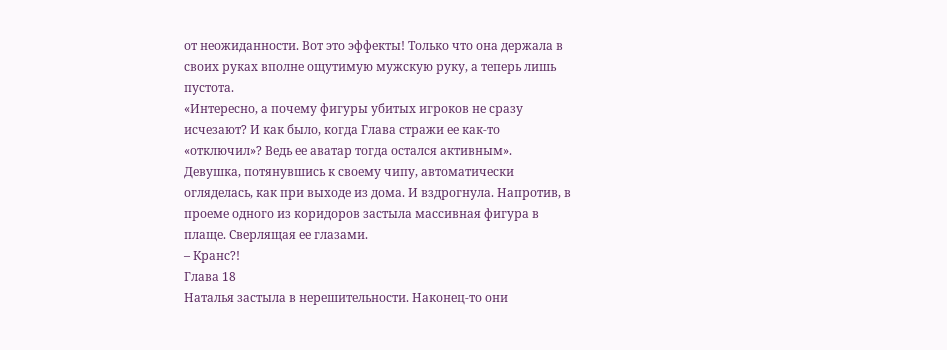от неожиданности. Вот это эффекты! Только что она держала в своих руках вполне ощутимую мужскую руку, а теперь лишь пустота.
«Интересно, а почему фигуры убитых игроков не сразу исчезают? И как было, когда Глава стражи ее как-то «отключил»? Ведь ее аватар тогда остался активным».
Девушка, потянувшись к своему чипу, автоматически огляделась, как при выходе из дома. И вздрогнула. Напротив, в проеме одного из коридоров застыла массивная фигура в плаще. Сверлящая ее глазами.
– Кранс?!
Глава 18
Наталья застыла в нерешительности. Наконец-то они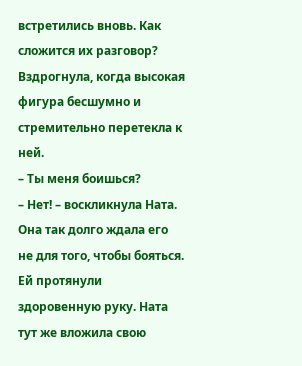встретились вновь. Как сложится их разговор? Вздрогнула, когда высокая фигура бесшумно и стремительно перетекла к ней.
– Ты меня боишься?
– Нет! – воскликнула Ната.
Она так долго ждала его не для того, чтобы бояться.
Ей протянули здоровенную руку. Ната тут же вложила свою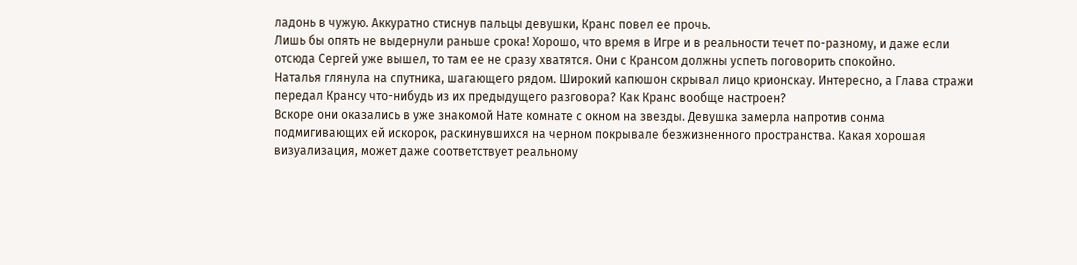ладонь в чужую. Аккуратно стиснув пальцы девушки, Кранс повел ее прочь.
Лишь бы опять не выдернули раньше срока! Хорошо, что время в Игре и в реальности течет по-разному, и даже если отсюда Сергей уже вышел, то там ее не сразу хватятся. Они с Крансом должны успеть поговорить спокойно.
Наталья глянула на спутника, шагающего рядом. Широкий капюшон скрывал лицо крионскау. Интересно, а Глава стражи передал Крансу что-нибудь из их предыдущего разговора? Как Кранс вообще настроен?
Вскоре они оказались в уже знакомой Нате комнате с окном на звезды. Девушка замерла напротив сонма подмигивающих ей искорок, раскинувшихся на черном покрывале безжизненного пространства. Какая хорошая визуализация, может даже соответствует реальному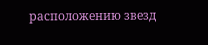расположению звезд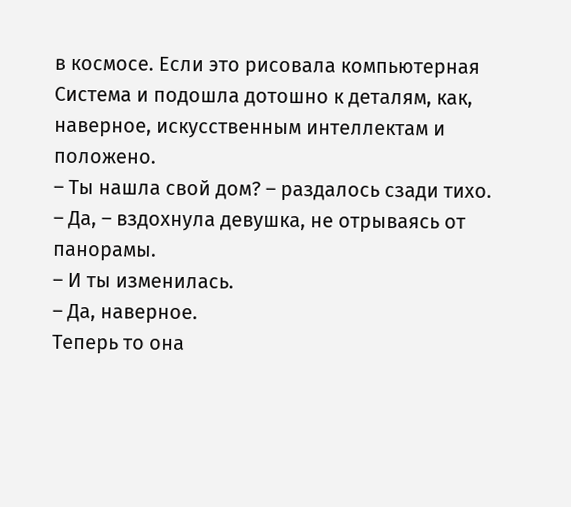в космосе. Если это рисовала компьютерная Система и подошла дотошно к деталям, как, наверное, искусственным интеллектам и положено.
– Ты нашла свой дом? – раздалось сзади тихо.
– Да, – вздохнула девушка, не отрываясь от панорамы.
– И ты изменилась.
– Да, наверное.
Теперь то она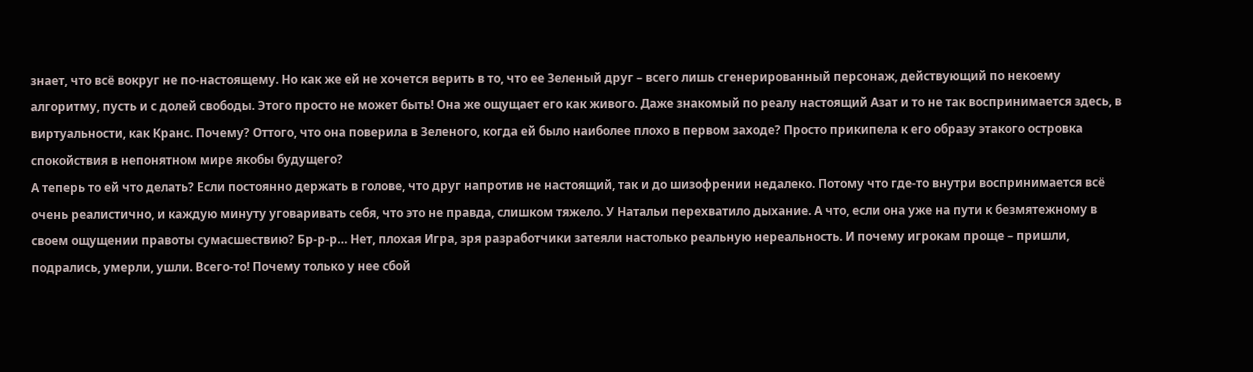знает, что всё вокруг не по-настоящему. Но как же ей не хочется верить в то, что ее Зеленый друг – всего лишь сгенерированный персонаж, действующий по некоему алгоритму, пусть и с долей свободы. Этого просто не может быть! Она же ощущает его как живого. Даже знакомый по реалу настоящий Азат и то не так воспринимается здесь, в виртуальности, как Кранс. Почему? Оттого, что она поверила в Зеленого, когда ей было наиболее плохо в первом заходе? Просто прикипела к его образу этакого островка спокойствия в непонятном мире якобы будущего?
А теперь то ей что делать? Если постоянно держать в голове, что друг напротив не настоящий, так и до шизофрении недалеко. Потому что где-то внутри воспринимается всё очень реалистично, и каждую минуту уговаривать себя, что это не правда, слишком тяжело. У Натальи перехватило дыхание. А что, если она уже на пути к безмятежному в своем ощущении правоты сумасшествию? Бр-р-р… Нет, плохая Игра, зря разработчики затеяли настолько реальную нереальность. И почему игрокам проще – пришли, подрались, умерли, ушли. Всего-то! Почему только у нее сбой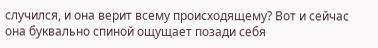случился, и она верит всему происходящему? Вот и сейчас она буквально спиной ощущает позади себя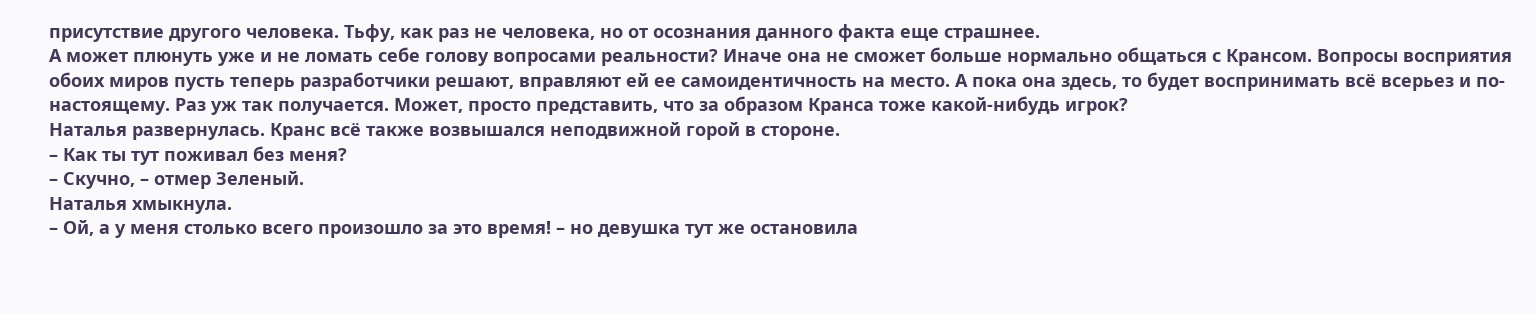присутствие другого человека. Тьфу, как раз не человека, но от осознания данного факта еще страшнее.
А может плюнуть уже и не ломать себе голову вопросами реальности? Иначе она не сможет больше нормально общаться с Крансом. Вопросы восприятия обоих миров пусть теперь разработчики решают, вправляют ей ее самоидентичность на место. А пока она здесь, то будет воспринимать всё всерьез и по-настоящему. Раз уж так получается. Может, просто представить, что за образом Кранса тоже какой-нибудь игрок?
Наталья развернулась. Кранс всё также возвышался неподвижной горой в стороне.
– Как ты тут поживал без меня?
– Скучно, – отмер Зеленый.
Наталья хмыкнула.
– Ой, а у меня столько всего произошло за это время! – но девушка тут же остановила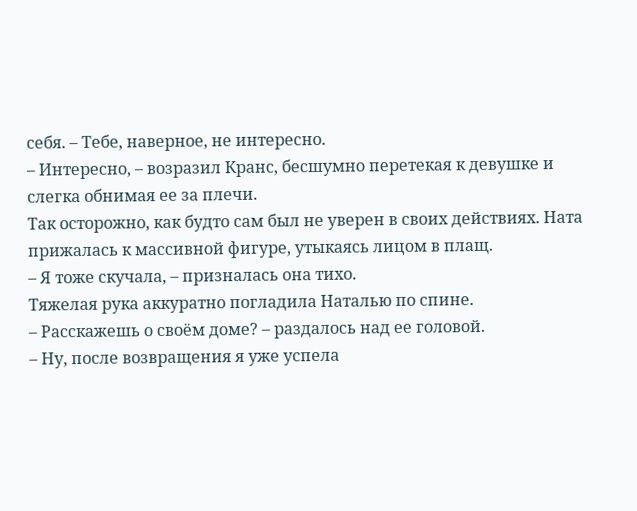себя. – Тебе, наверное, не интересно.
– Интересно, – возразил Кранс, бесшумно перетекая к девушке и слегка обнимая ее за плечи.
Так осторожно, как будто сам был не уверен в своих действиях. Ната прижалась к массивной фигуре, утыкаясь лицом в плащ.
– Я тоже скучала, – призналась она тихо.
Тяжелая рука аккуратно погладила Наталью по спине.
– Расскажешь о своём доме? – раздалось над ее головой.
– Ну, после возвращения я уже успела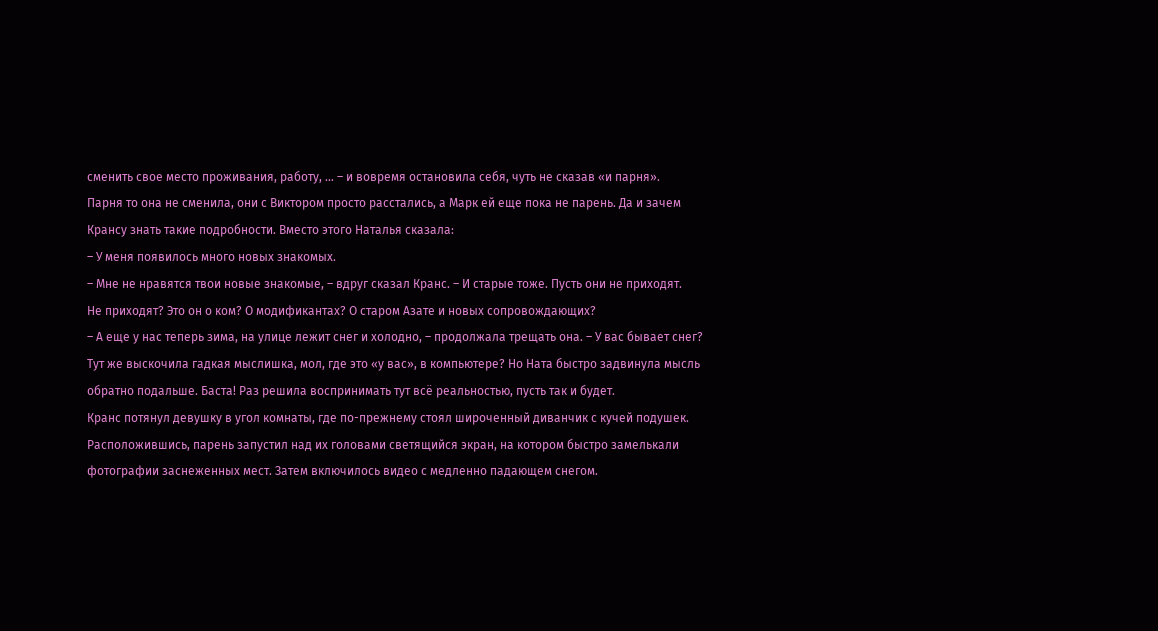сменить свое место проживания, работу, … – и вовремя остановила себя, чуть не сказав «и парня».
Парня то она не сменила, они с Виктором просто расстались, а Марк ей еще пока не парень. Да и зачем Крансу знать такие подробности. Вместо этого Наталья сказала:
– У меня появилось много новых знакомых.
– Мне не нравятся твои новые знакомые, – вдруг сказал Кранс. – И старые тоже. Пусть они не приходят.
Не приходят? Это он о ком? О модификантах? О старом Азате и новых сопровождающих?
– А еще у нас теперь зима, на улице лежит снег и холодно, – продолжала трещать она. – У вас бывает снег?
Тут же выскочила гадкая мыслишка, мол, где это «у вас», в компьютере? Но Ната быстро задвинула мысль обратно подальше. Баста! Раз решила воспринимать тут всё реальностью, пусть так и будет.
Кранс потянул девушку в угол комнаты, где по-прежнему стоял широченный диванчик с кучей подушек. Расположившись, парень запустил над их головами светящийся экран, на котором быстро замелькали фотографии заснеженных мест. Затем включилось видео с медленно падающем снегом.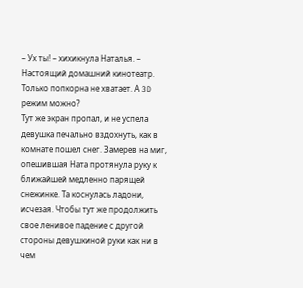– Ух ты! – хихикнула Наталья. – Настоящий домашний кинотеатр. Только попкорна не хватает. А 3D режим можно?
Тут же экран пропал, и не успела девушка печально вздохнуть, как в комнате пошел снег. Замерев на миг, опешившая Ната протянула руку к ближайшей медленно парящей снежинке. Та коснулась ладони, исчезая. Чтобы тут же продолжить свое ленивое падение с другой стороны девушкиной руки как ни в чем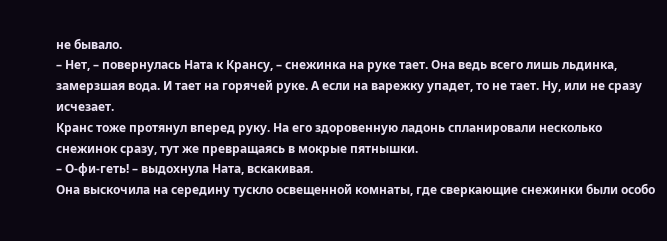не бывало.
– Нет, – повернулась Ната к Крансу, – снежинка на руке тает. Она ведь всего лишь льдинка, замерзшая вода. И тает на горячей руке. А если на варежку упадет, то не тает. Ну, или не сразу исчезает.
Кранс тоже протянул вперед руку. На его здоровенную ладонь спланировали несколько снежинок сразу, тут же превращаясь в мокрые пятнышки.
– О-фи-геть! – выдохнула Ната, вскакивая.
Она выскочила на середину тускло освещенной комнаты, где сверкающие снежинки были особо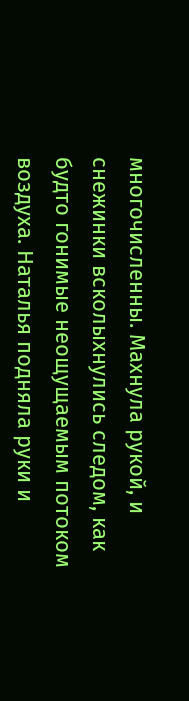многочисленны. Махнула рукой, и снежинки всколыхнулись следом, как будто гонимые неощущаемым потоком воздуха. Наталья подняла руки и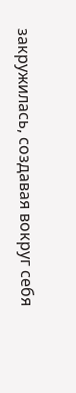закружилась, создавая вокруг себя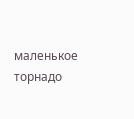маленькое торнадо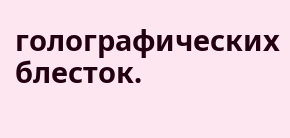голографических блесток.